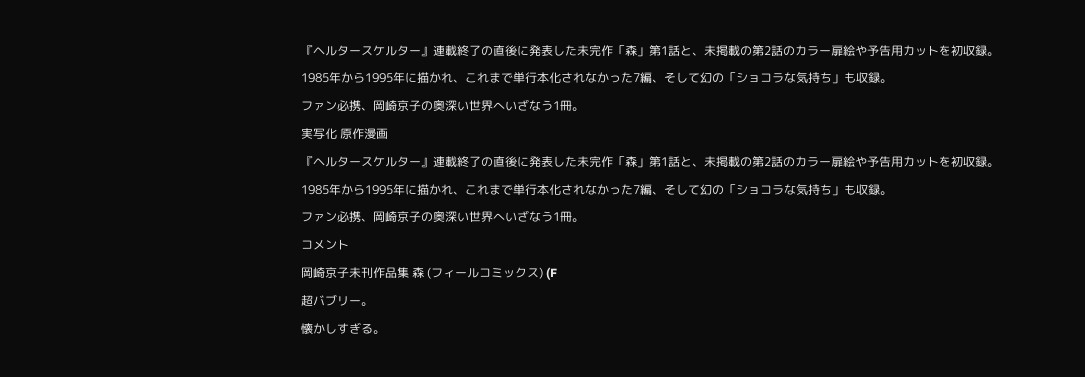『ヘルタースケルター』連載終了の直後に発表した未完作「森」第1話と、未掲載の第2話のカラー扉絵や予告用カットを初収録。
1985年から1995年に描かれ、これまで単行本化されなかった7編、そして幻の「ショコラな気持ち」も収録。
ファン必携、岡崎京子の奥深い世界へいざなう1冊。
実写化 原作漫画
『ヘルタースケルター』連載終了の直後に発表した未完作「森」第1話と、未掲載の第2話のカラー扉絵や予告用カットを初収録。
1985年から1995年に描かれ、これまで単行本化されなかった7編、そして幻の「ショコラな気持ち」も収録。
ファン必携、岡崎京子の奥深い世界へいざなう1冊。
コメント
岡崎京子未刊作品集 森 (フィールコミックス) (F
超バブリー。
懐かしすぎる。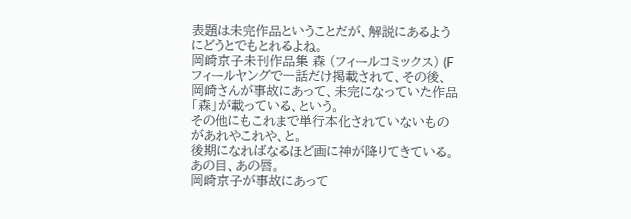表題は未完作品ということだが、解説にあるようにどうとでもとれるよね。
岡崎京子未刊作品集 森 (フィールコミックス) (F
フィールヤングで一話だけ掲載されて、その後、岡崎さんが事故にあって、未完になっていた作品「森」が載っている、という。
その他にもこれまで単行本化されていないものがあれやこれや、と。
後期になればなるほど画に神が降りてきている。
あの目、あの唇。
岡崎京子が事故にあって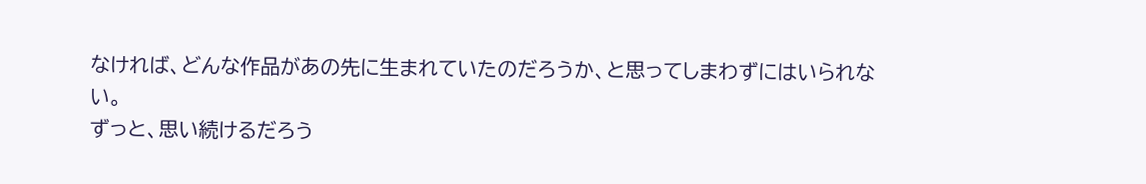なければ、どんな作品があの先に生まれていたのだろうか、と思ってしまわずにはいられない。
ずっと、思い続けるだろう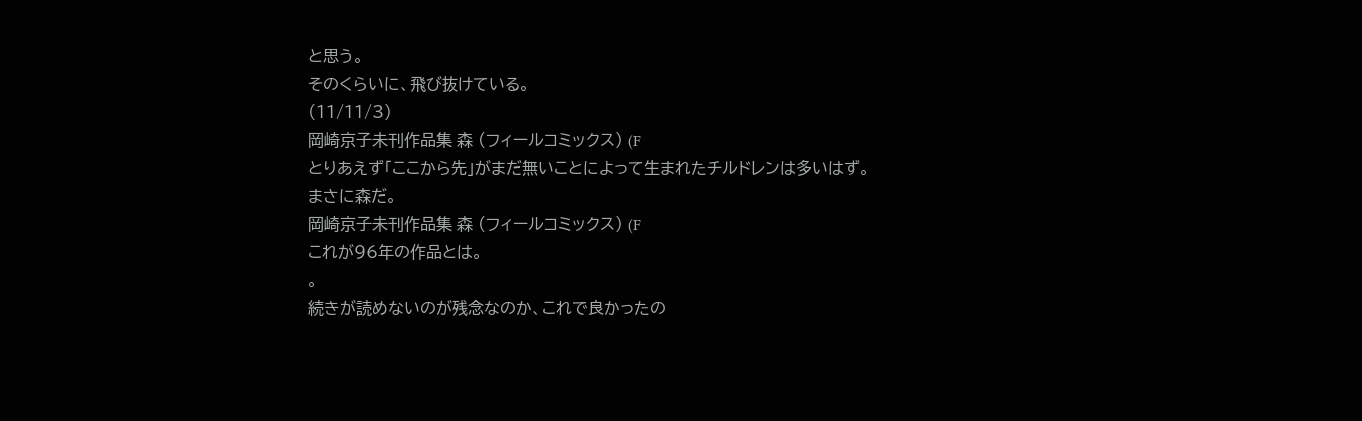と思う。
そのくらいに、飛び抜けている。
(11/11/3)
岡崎京子未刊作品集 森 (フィールコミックス) (F
とりあえず「ここから先」がまだ無いことによって生まれたチルドレンは多いはず。
まさに森だ。
岡崎京子未刊作品集 森 (フィールコミックス) (F
これが96年の作品とは。
。
続きが読めないのが残念なのか、これで良かったの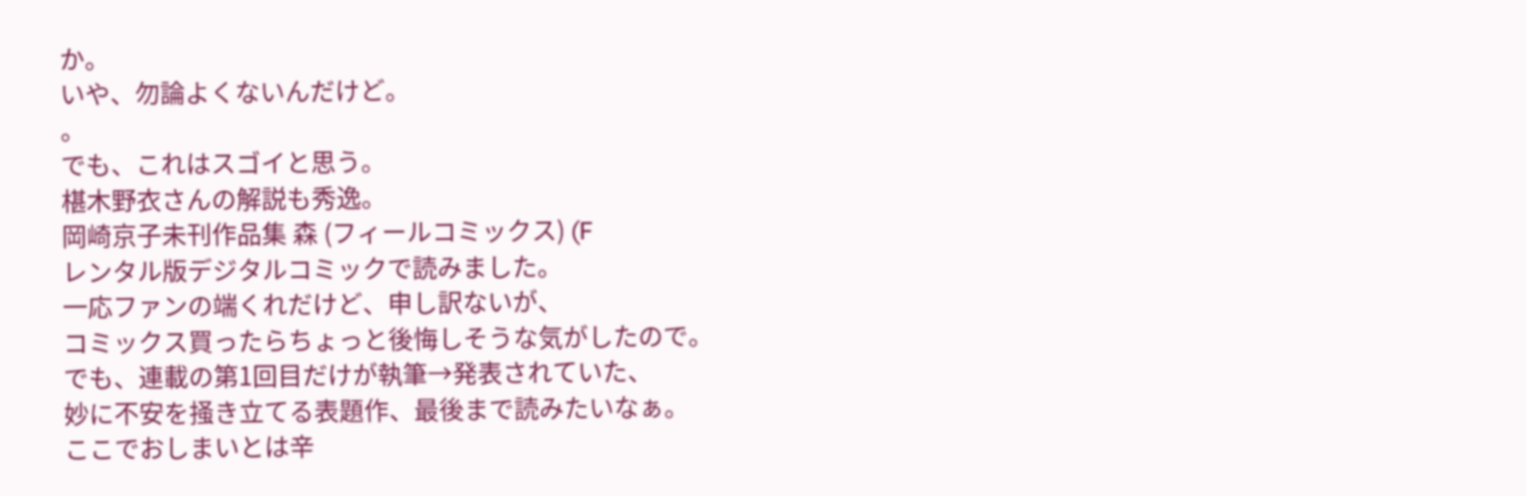か。
いや、勿論よくないんだけど。
。
でも、これはスゴイと思う。
椹木野衣さんの解説も秀逸。
岡崎京子未刊作品集 森 (フィールコミックス) (F
レンタル版デジタルコミックで読みました。
一応ファンの端くれだけど、申し訳ないが、
コミックス買ったらちょっと後悔しそうな気がしたので。
でも、連載の第1回目だけが執筆→発表されていた、
妙に不安を掻き立てる表題作、最後まで読みたいなぁ。
ここでおしまいとは辛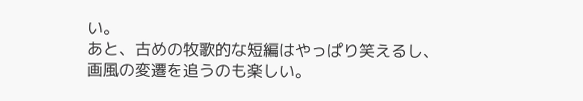い。
あと、古めの牧歌的な短編はやっぱり笑えるし、
画風の変遷を追うのも楽しい。